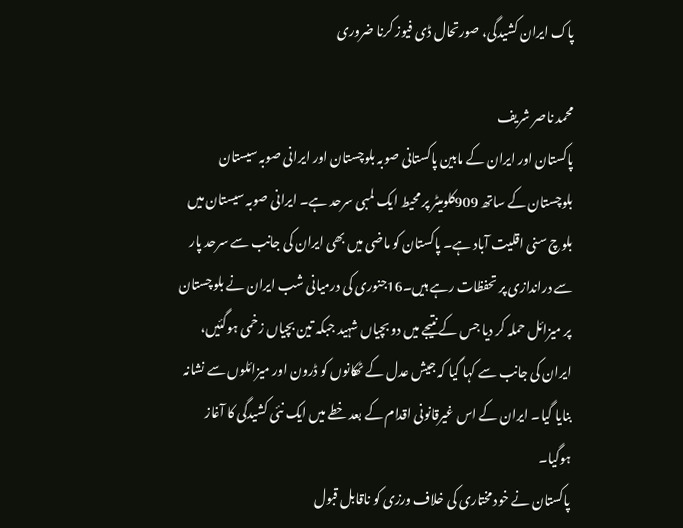پاک ایران کشیدگی، صورتحال ڈی فیوز کرنا ضروری

محمد ناصر شریف
پاکستان اور ایران کے مابین پاکستانی صوبہ بلوچستان اور ایرانی صوبہ سیستان بلوچستان کے ساتھ 909کلومیٹر پر محیط ایک لمبی سرحد ہے۔ ایرانی صوبہ سیستان میں بلوچ سنی اقلیت آباد ہے۔ پاکستان کو ماضی میں بھی ایران کی جانب سے سرحد پار سے دراندازی پر تحفظات رہے ہیں۔16جنوری کی درمیانی شب ایران نے بلوچستان پر میزائل حملہ کر دیا جس کے نتیجے میں دو بچیاں شہید جبکہ تین بچیاں زخمی ہوگئیں، ایران کی جانب سے کہا گیا کہ جیش عدل کے ٹھکانوں کو ڈرون اور میزائلوں سے نشانہ بنایا گیا۔ ایران کے اس غیرقانونی اقدام کے بعد خطے میں ایک نئی کشیدگی کا آغاز ہوگیا۔
پاکستان نے خود مختاری کی خلاف ورزی کو ناقابل قبول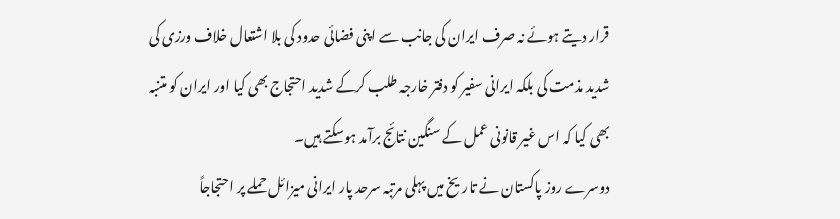قرار دیتے ہوئے نہ صرف ایران کی جانب سے اپنی فضائی حدود کی بلا اشتعال خلاف ورزی کی شدید مذمت کی بلکہ ایرانی سفیر کو دفتر خارجہ طلب کرکے شدید احتجاج بھی کیا اور ایران کو متنبہ بھی کیا کہ اس غیر قانونی عمل کے سنگین نتائج برآمد ہوسکتے ہیں۔
دوسرے روز پاکستان نے تاریخ میں پہلی مرتبہ سرحد پار ایرانی میزائل حملے پر احتجاجاً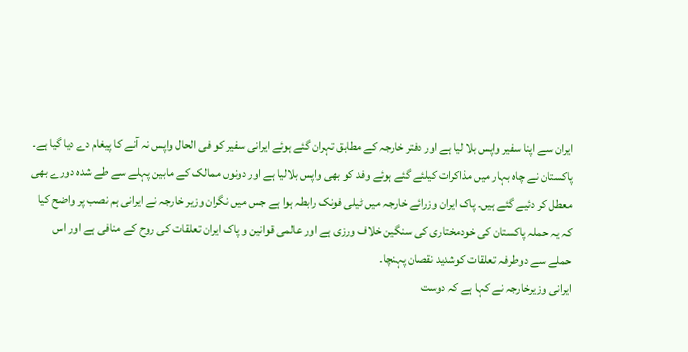ایران سے اپنا سفیر واپس بلا لیا ہے اور دفتر خارجہ کے مطابق تہران گئے ہوئے ایرانی سفیر کو فی الحال واپس نہ آنے کا پیغام دے دیا گیا ہے۔ پاکستان نے چاہ بہار میں مذاکرات کیلئے گئے ہوئے وفد کو بھی واپس بلالیا ہے اور دونوں ممالک کے مابین پہلے سے طے شدہ دورے بھی معطل کر دئیے گئے ہیں۔ پاک ایران وزرائے خارجہ میں ٹیلی فونک رابطہ ہوا ہے جس میں نگران وزیر خارجہ نے ایرانی ہم نصب پر واضح کیا کہ یہ حملہ پاکستان کی خودمختاری کی سنگین خلاف ورزی ہے اور عالمی قوانین و پاک ایران تعلقات کی روح کے منافی ہے اور اس حملے سے دوطرفہ تعلقات کوشدید نقصان پہنچا۔
ایرانی وزیرخارجہ نے کہا ہے کہ دوست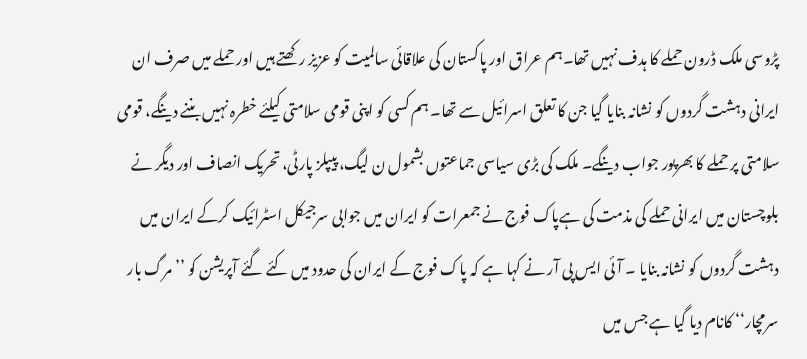پڑوسی ملک ڈرون حملے کا ہدف نہیں تھا۔ہم عراق اور پاکستان کی علاقائی سالمیت کو عزیز رکھتے ہیں اور حملے میں صرف ان ایرانی دہشت گردوں کو نشانہ بنایا گیا جن کا تعلق اسرائیل سے تھا۔ ہم کسی کو اپنی قومی سلامتی کیلئے خطرہ نہیں بننے دینگے، قومی سلامتی پر حملے کا بھرپور جواب دینگے۔ ملک کی بڑی سیاسی جماعتوں بشمول ن لیگ، پیپلز پارٹی، تحریک انصاف اور دیگر نے بلوچستان میں ایرانی حملے کی مذمت کی ہےپاک فوج نے جمعرات کو ایران میں جوابی سرجیکل اسٹرائیک کرکے ایران میں دہشت گردوں کو نشانہ بنایا ۔ آئی ایس پی آر نے کہا ہے کہ پاک فوج کے ایران کی حدود میں کئے گئے آپریشن کو ’’ مرگ بار سرمچار‘‘ کانام دیا گیا ہے جس میں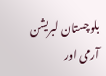بلوچستان لبریشن آرمی اور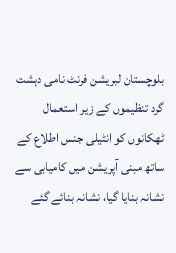بلوچستان لبریشن فرنٹ نامی دہشت گرد تنظیموں کے زیر استعمال ٹھکانوں کو انٹیلی جنس اطلاع کے ساتھ مبنی آپریشن میں کامیابی سے نشانہ بنایا گیا، نشانہ بنائے گئے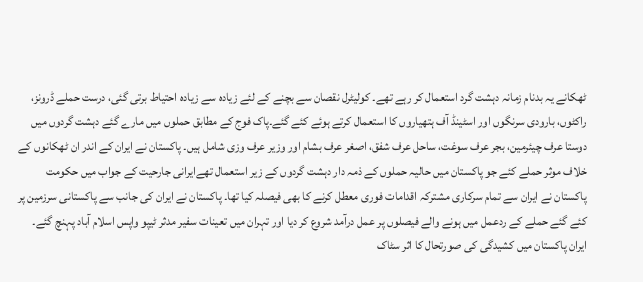ٹھکانے یہ بدنام زمانہ دہشت گرد استعمال کر رہے تھے۔ کولیٹرل نقصان سے بچنے کے لئے زیادہ سے زیادہ احتیاط برتی گئی، درست حملے ڈرونز، راکٹوں، بارودی سرنگوں اور اسٹینڈ آف ہتھیاروں کا استعمال کرتے ہوئے کئے گئے۔پاک فوج کے مطابق حملوں میں مارے گئے دہشت گردوں میں دوستا عرف چیئرمین، بجر عرف سوغت، ساحل عرف شفق، اصغر عرف بشام اور وزیر عرف وزی شامل ہیں۔ پاکستان نے ایران کے اندر ان ٹھکانوں کے خلاف موثر حملے کئے جو پاکستان میں حالیہ حملوں کے ذمہ دار دہشت گردوں کے زیر استعمال تھےایرانی جارحیت کے جواب میں حکومت پاکستان نے ایران سے تمام سرکاری مشترکہ اقدامات فوری معطل کرنے کا بھی فیصلہ کیا تھا۔ پاکستان نے ایران کی جانب سے پاکستانی سرزمین پر کئے گئے حملے کے ردعمل میں ہونے والے فیصلوں پر عمل درآمد شروع کر دیا اور تہران میں تعینات سفیر مدثر ٹیپو واپس اسلام آباد پہنچ گئے۔ ایران پاکستان میں کشیدگی کی صورتحال کا اثر سٹاک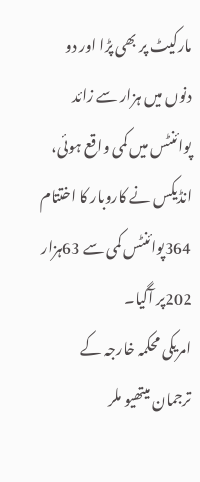مارکیٹ پر بھی پڑا اور دو دنوں میں ہزار سے زائد پوائنٹس میں کمی واقع ہوئی، انڈیکس نے کاروبار کا اختتام 364پوائنٹس کمی سے 63ہزار 202پر آگیا۔
امریکی محکمہ خارجہ کے ترجمان میتھیو ملر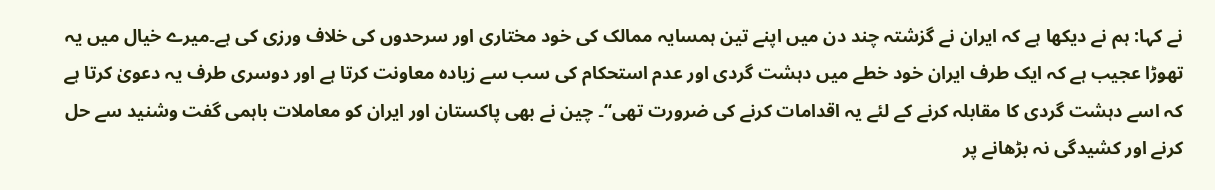نے کہا: ہم نے دیکھا ہے کہ ایران نے گزشتہ چند دن میں اپنے تین ہمسایہ ممالک کی خود مختاری اور سرحدوں کی خلاف ورزی کی ہے۔میرے خیال میں یہ تھوڑا عجیب ہے کہ ایک طرف ایران خود خطے میں دہشت گردی اور عدم استحکام کی سب سے زیادہ معاونت کرتا ہے اور دوسری طرف یہ دعویٰ کرتا ہے کہ اسے دہشت گردی کا مقابلہ کرنے کے لئے یہ اقدامات کرنے کی ضرورت تھی‘‘۔ چین نے بھی پاکستان اور ایران کو معاملات باہمی گفت وشنید سے حل کرنے اور کشیدگی نہ بڑھانے پر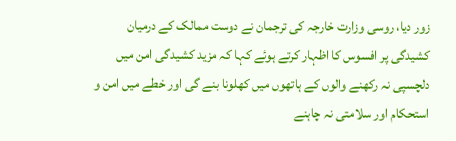زور دیا، روسی وزارت خارجہ کی ترجمان نے دوست ممالک کے درمیان کشیدگی پر افسوس کا اظہار کرتے ہوئے کہا کہ مزید کشیدگی امن میں دلچسپی نہ رکھنے والوں کے ہاتھوں میں کھلونا بنے گی اور خطے میں امن و استحکام اور سلامتی نہ چاہنے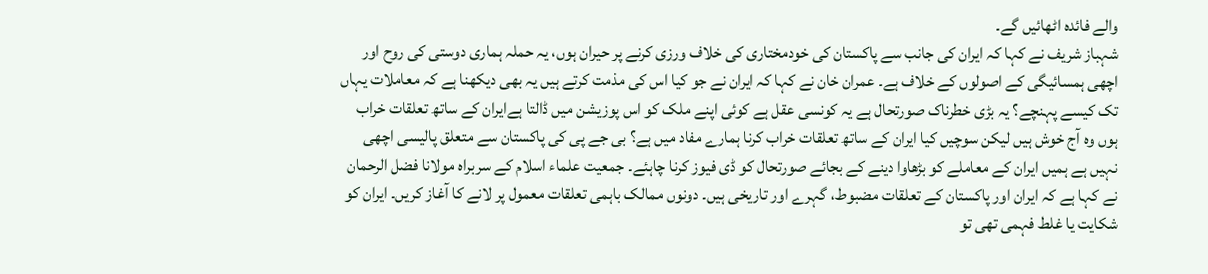والے فائدہ اٹھائیں گے۔
شہباز شریف نے کہا کہ ایران کی جانب سے پاکستان کی خودمختاری کی خلاف ورزی کرنے پر حیران ہوں، یہ حملہ ہماری دوستی کی روح اور اچھی ہمسائیگی کے اصولوں کے خلاف ہے۔ عمران خان نے کہا کہ ایران نے جو کیا اس کی مذمت کرتے ہیں یہ بھی دیکھنا ہے کہ معاملات یہاں تک کیسے پہنچے؟ یہ بڑی خطرناک صورتحال ہے یہ کونسی عقل ہے کوئی اپنے ملک کو اس پوزیشن میں ڈالتا ہےایران کے ساتھ تعلقات خراب ہوں وہ آج خوش ہیں لیکن سوچیں کیا ایران کے ساتھ تعلقات خراب کرنا ہمارے مفاد میں ہے؟ بی جے پی کی پاکستان سے متعلق پالیسی اچھی نہیں ہے ہمیں ایران کے معاملے کو بڑھاوا دینے کے بجائے صورتحال کو ڈی فیوز کرنا چاہئے۔ جمعیت علماء اسلام کے سربراہ مولانا فضل الرحمان نے کہا ہے کہ ایران اور پاکستان کے تعلقات مضبوط، گہرے اور تاریخی ہیں۔ دونوں ممالک باہمی تعلقات معمول پر لانے کا آغاز کریں۔ ایران کو شکایت یا غلط فہمی تھی تو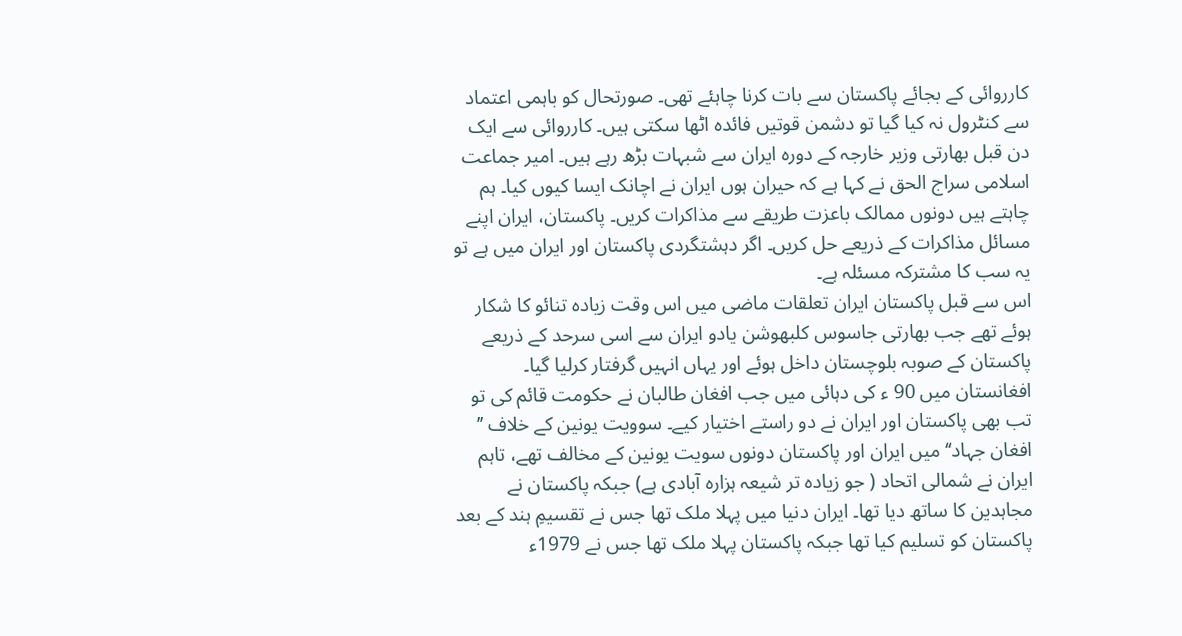کارروائی کے بجائے پاکستان سے بات کرنا چاہئے تھی۔ صورتحال کو باہمی اعتماد سے کنٹرول نہ کیا گیا تو دشمن قوتیں فائدہ اٹھا سکتی ہیں۔ کارروائی سے ایک دن قبل بھارتی وزیر خارجہ کے دورہ ایران سے شبہات بڑھ رہے ہیں۔ امیر جماعت اسلامی سراج الحق نے کہا ہے کہ حیران ہوں ایران نے اچانک ایسا کیوں کیا۔ ہم چاہتے ہیں دونوں ممالک باعزت طریقے سے مذاکرات کریں۔ پاکستان، ایران اپنے مسائل مذاکرات کے ذریعے حل کریں۔ اگر دہشتگردی پاکستان اور ایران میں ہے تو یہ سب کا مشترکہ مسئلہ ہے۔
اس سے قبل پاکستان ایران تعلقات ماضی میں اس وقت زیادہ تنائو کا شکار ہوئے تھے جب بھارتی جاسوس کلبھوشن یادو ایران سے اسی سرحد کے ذریعے پاکستان کے صوبہ بلوچستان داخل ہوئے اور یہاں انہیں گرفتار کرلیا گیا۔ افغانستان میں 90 ء کی دہائی میں جب افغان طالبان نے حکومت قائم کی تو تب بھی پاکستان اور ایران نے دو راستے اختیار کیے۔ سوویت یونین کے خلاف ’’ افغان جہاد‘‘ میں ایران اور پاکستان دونوں سویت یونین کے مخالف تھے، تاہم ایران نے شمالی اتحاد ( جو زیادہ تر شیعہ ہزارہ آبادی ہے) جبکہ پاکستان نے مجاہدین کا ساتھ دیا تھا۔ ایران دنیا میں پہلا ملک تھا جس نے تقسیمِ ہند کے بعد پاکستان کو تسلیم کیا تھا جبکہ پاکستان پہلا ملک تھا جس نے 1979ء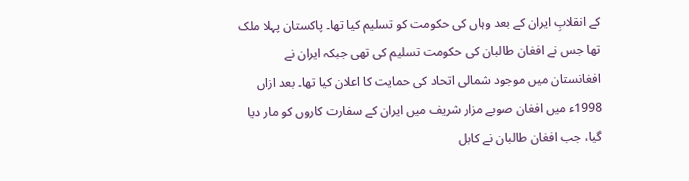کے انقلابِ ایران کے بعد وہاں کی حکومت کو تسلیم کیا تھا۔ پاکستان پہلا ملک تھا جس نے افغان طالبان کی حکومت تسلیم کی تھی جبکہ ایران نے افغانستان میں موجود شمالی اتحاد کی حمایت کا اعلان کیا تھا۔ بعد ازاں 1998ء میں افغان صوبے مزار شریف میں ایران کے سفارت کاروں کو مار دیا گیا، جب افغان طالبان نے کابل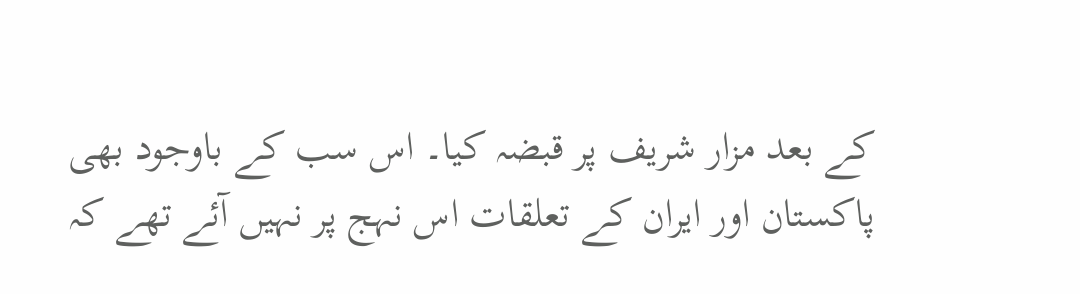کے بعد مزار شریف پر قبضہ کیا۔ اس سب کے باوجود بھی پاکستان اور ایران کے تعلقات اس نہج پر نہیں آئے تھے کہ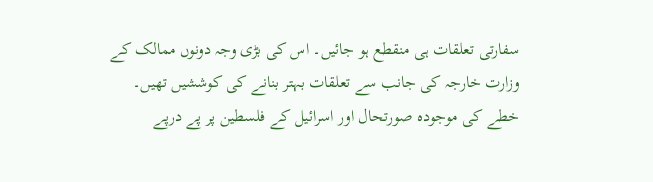سفارتی تعلقات ہی منقطع ہو جائیں۔ اس کی بڑی وجہ دونوں ممالک کے وزارت خارجہ کی جانب سے تعلقات بہتر بنانے کی کوششیں تھیں۔ خطے کی موجودہ صورتحال اور اسرائیل کے فلسطین پر پے درپے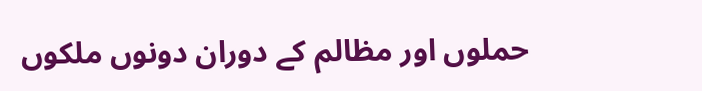حملوں اور مظالم کے دوران دونوں ملکوں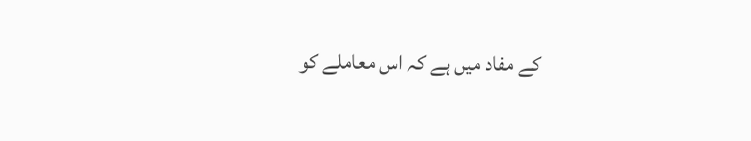کے مفاد میں ہے کہ اس معاملے کو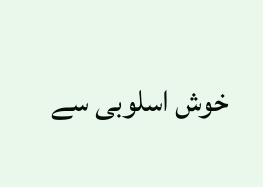خوش اسلوبی سے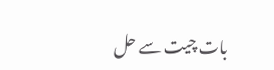بات چیت سے حل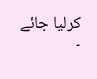کرلیا جائے ۔